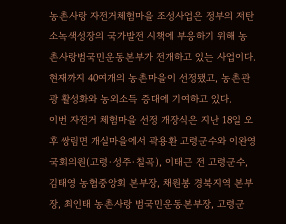농촌사랑 자전거체험마을 조성사업은 정부의 저탄소녹색성장의 국가발전 시책에 부응하기 위해 농촌사랑범국민운동본부가 전개하고 있는 사업이다.
현재까지 40여개의 농촌마을이 선정됐고, 농촌관광 활성화와 농외소득 증대에 기여하고 있다.
이번 자전거 체험마을 선정 개장식은 지난 18일 오후 쌍림면 개실마을에서 곽용환 고령군수와 이완영 국회의원(고령·성주·칠곡), 이태근 전 고령군수, 김태영 농협중앙회 본부장, 채원봉 경북지역 본부장, 최인태 농촌사랑 범국민운동본부장, 고령군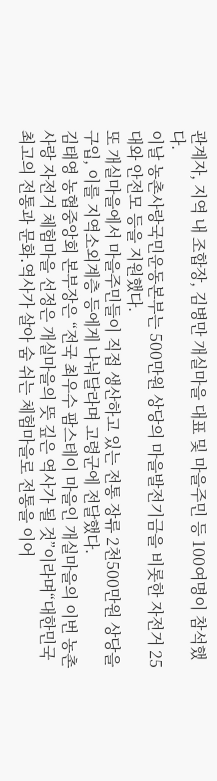관계자, 지역 내 조합장, 김병만 개실마을 대표 및 마을주민 등 100여명이 참석했다.
이날 농촌사랑국민운동본부는 500만원 상당의 마을발전기금을 비롯한 자전거 25대와 안전모 등을 지원했다.
또 개실마을에서 마을주민들이 직접 생산하고 있는 전통 장류 2천500만원 상당을 구입, 이를 지역소외계층 등에게 나눠달라며 고령군에 전달했다.
김태영 농협중앙회 본부장은 “전국 최우수 팜스테이 마을인 개실마을의 이번 농촌사랑 자전거 체험마을 선정은 개실마을의 뜻 깊은 역사가 될 것”이라며“대한민국 최고의 전통과 문화․역사가 살아 숨 쉬는 체험마을로 전통을 이어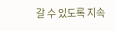갈 수 있도록 지속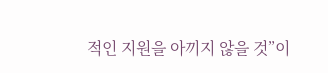적인 지원을 아끼지 않을 것”이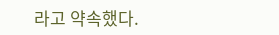라고 약속했다.